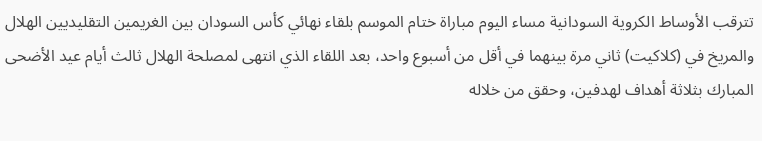تترقب الأوساط الكروية السودانية مساء اليوم مباراة ختام الموسم بلقاء نهائي كأس السودان بين الغريمين التقليديين الهلال والمريخ في (كلاكيت) ثاني مرة بينهما في أقل من أسبوع واحد، بعد اللقاء الذي انتهى لمصلحة الهلال ثالث أيام عيد الأضحى المبارك بثلاثة أهداف لهدفين، وحقق من خلاله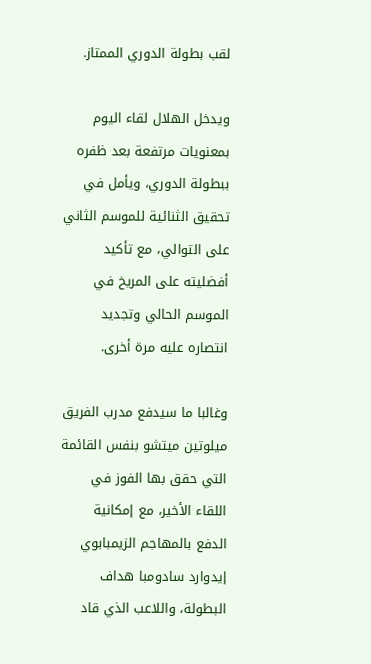لقب بطولة الدوري الممتاز.

ويدخل الهلال لقاء اليوم بمعنويات مرتفعة بعد ظفره ببطولة الدوري، ويأمل في تحقيق الثنائية للموسم الثاني على التوالي، مع تأكيد أفضليته على المريخ في الموسم الحالي وتجديد انتصاره عليه مرة أخرى.

وغالبا ما سيدفع مدرب الفريق ميلوتين ميتشو بنفس القائمة التي حقق بها الفوز في اللقاء الأخير، مع إمكانية الدفع بالمهاجم الزيمبابوي إيدوارد سادومبا هداف البطولة، واللاعب الذي قاد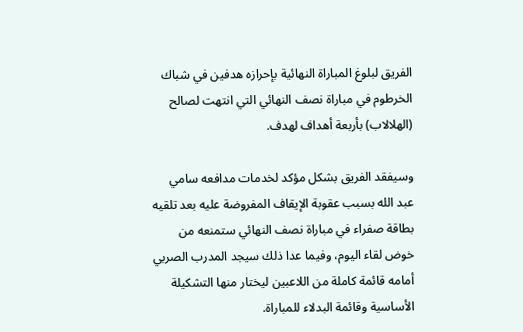الفريق لبلوغ المباراة النهائية بإحرازه هدفين في شباك الخرطوم في مباراة نصف النهائي التي انتهت لصالح (الهلالاب) بأربعة أهداف لهدف.

وسيفقد الفريق بشكل مؤكد لخدمات مدافعه سامي عبد الله بسبب عقوبة الإيقاف المفروضة عليه بعد تلقيه بطاقة صفراء في مباراة نصف النهائي ستمنعه من خوض لقاء اليوم، وفيما عدا ذلك سيجد المدرب الصربي أمامه قائمة كاملة من اللاعبين ليختار منها التشكيلة الأساسية وقائمة البدلاء للمباراة.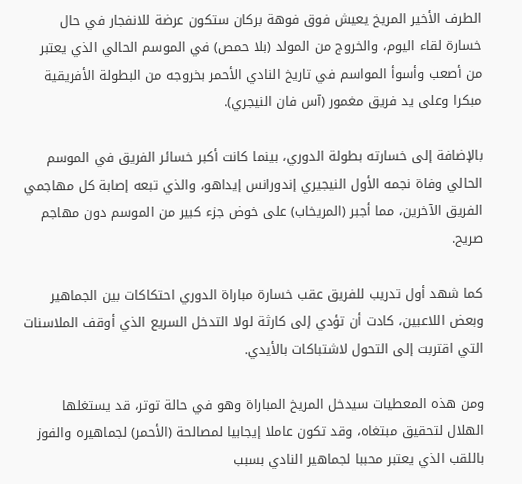الطرف الأخير المريخ يعيش فوق فوهة بركان ستكون عرضة للانفجار في حال خسارة لقاء اليوم، والخروج من المولد (بلا حمص) في الموسم الحالي الذي يعتبر من أصعب وأسوأ المواسم في تاريخ النادي الأحمر بخروجه من البطولة الأفريقية مبكرا وعلى يد فريق مغمور (آس فان النيجري).

بالإضافة إلى خسارته بطولة الدوري، بينما كانت أكبر خسائر الفريق في الموسم الحالي وفاة نجمه الأول النيجيري إندورانس إيداهو، والذي تبعه إصابة كل مهاجمي الفريق الآخرين، مما أجبر (المريخاب) على خوض جزء كبير من الموسم دون مهاجم صريح.

كما شهد أول تدريب للفريق عقب خسارة مباراة الدوري احتكاكات بين الجماهير وبعض اللاعبين، كادت أن تؤدي إلى كارثة لولا التدخل السريع الذي أوقف الملاسنات التي اقتربت إلى التحول لاشتباكات بالأيدي.

ومن هذه المعطيات سيدخل المريخ المباراة وهو في حالة توتر، قد يستغلها الهلال لتحقيق مبتغاه، وقد تكون عاملا إيجابيا لمصالحة (الأحمر) لجماهيره والفوز باللقب الذي يعتبر محببا لجماهير النادي بسبب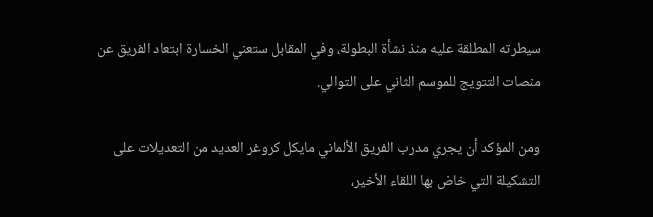سيطرته المطلقة عليه منذ نشأة البطولة، وفي المقابل ستعني الخسارة ابتعاد الفريق عن منصات التتويج للموسم الثاني على التوالي.

ومن المؤكد أن يجري مدرب الفريق الألماني مايكل كروغر العديد من التعديلات على التشكيلة التي خاض بها اللقاء الأخير،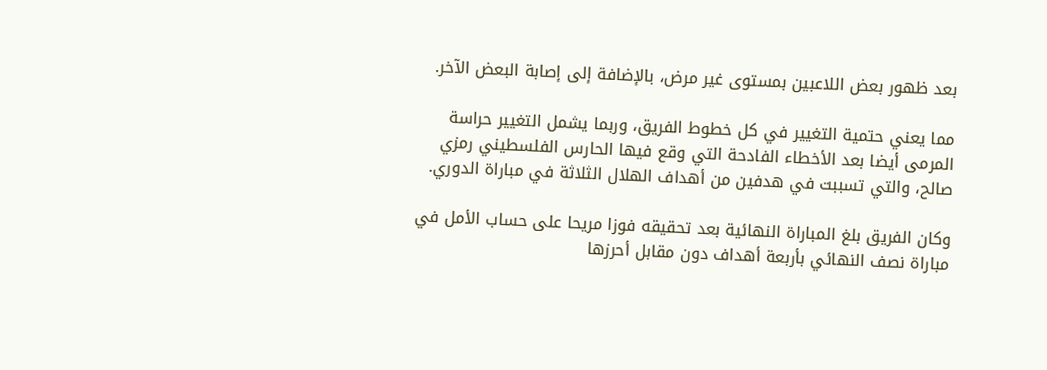بعد ظهور بعض اللاعبين بمستوى غير مرض، بالإضافة إلى إصابة البعض الآخر.

مما يعني حتمية التغيير في كل خطوط الفريق، وربما يشمل التغيير حراسة المرمى أيضا بعد الأخطاء الفادحة التي وقع فيها الحارس الفلسطيني رمزي صالح، والتي تسببت في هدفين من أهداف الهلال الثلاثة في مباراة الدوري.

وكان الفريق بلغ المباراة النهائية بعد تحقيقه فوزا مريحا على حساب الأمل في مباراة نصف النهائي بأربعة أهداف دون مقابل أحرزها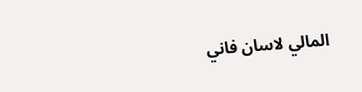المالي لاسان فاني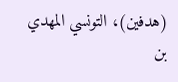(هدفين)، التونسي المهدي بن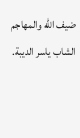ضيف الله والمهاجم الشاب ياسر الديبة.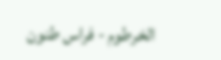الخرطوم - فراس طنون